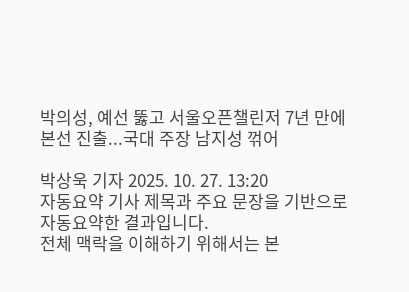박의성, 예선 뚫고 서울오픈챌린저 7년 만에 본선 진출...국대 주장 남지성 꺾어

박상욱 기자 2025. 10. 27. 13:20
자동요약 기사 제목과 주요 문장을 기반으로 자동요약한 결과입니다.
전체 맥락을 이해하기 위해서는 본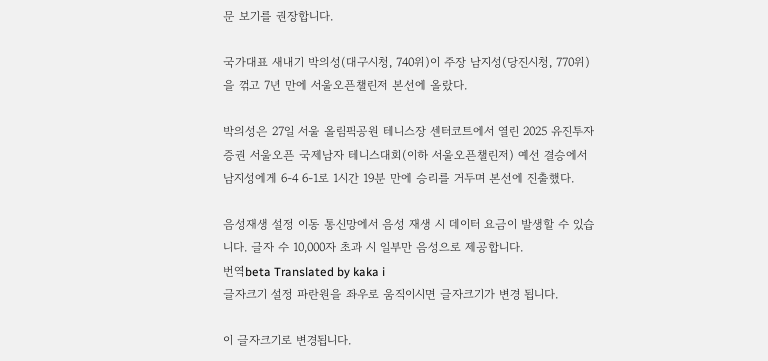문 보기를 권장합니다.

국가대표 새내기 박의성(대구시청, 740위)이 주장 남지성(당진시청, 770위)을 꺾고 7년 만에 서울오픈챌린저 본선에 올랐다.

박의성은 27일 서울 올림픽공원 테니스장 센터코트에서 열린 2025 유진투자증권 서울오픈 국제남자 테니스대회(이하 서울오픈챌린저) 예선 결승에서 남지성에게 6-4 6-1로 1시간 19분 만에 승리를 거두며 본선에 진출했다.

음성재생 설정 이동 통신망에서 음성 재생 시 데이터 요금이 발생할 수 있습니다. 글자 수 10,000자 초과 시 일부만 음성으로 제공합니다.
번역beta Translated by kaka i
글자크기 설정 파란원을 좌우로 움직이시면 글자크기가 변경 됩니다.

이 글자크기로 변경됩니다.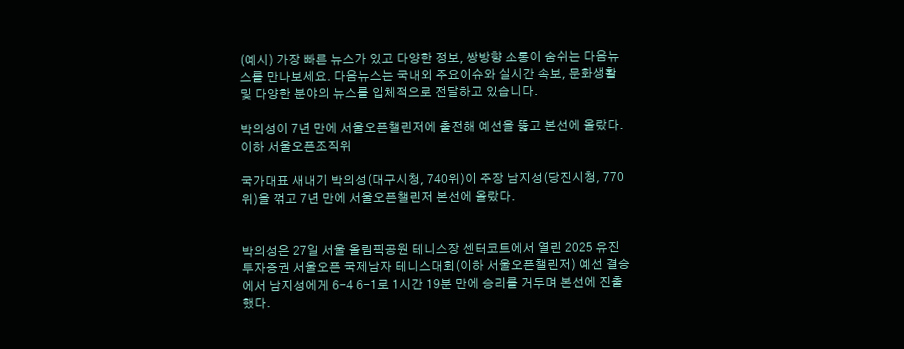(예시) 가장 빠른 뉴스가 있고 다양한 정보, 쌍방향 소통이 숨쉬는 다음뉴스를 만나보세요. 다음뉴스는 국내외 주요이슈와 실시간 속보, 문화생활 및 다양한 분야의 뉴스를 입체적으로 전달하고 있습니다.

박의성이 7년 만에 서울오픈챌린저에 출전해 예선을 뚫고 본선에 올랐다. 이하 서울오픈조직위

국가대표 새내기 박의성(대구시청, 740위)이 주장 남지성(당진시청, 770위)을 꺾고 7년 만에 서울오픈챌린저 본선에 올랐다.


박의성은 27일 서울 올림픽공원 테니스장 센터코트에서 열린 2025 유진투자증권 서울오픈 국제남자 테니스대회(이하 서울오픈챌린저) 예선 결승에서 남지성에게 6-4 6-1로 1시간 19분 만에 승리를 거두며 본선에 진출했다.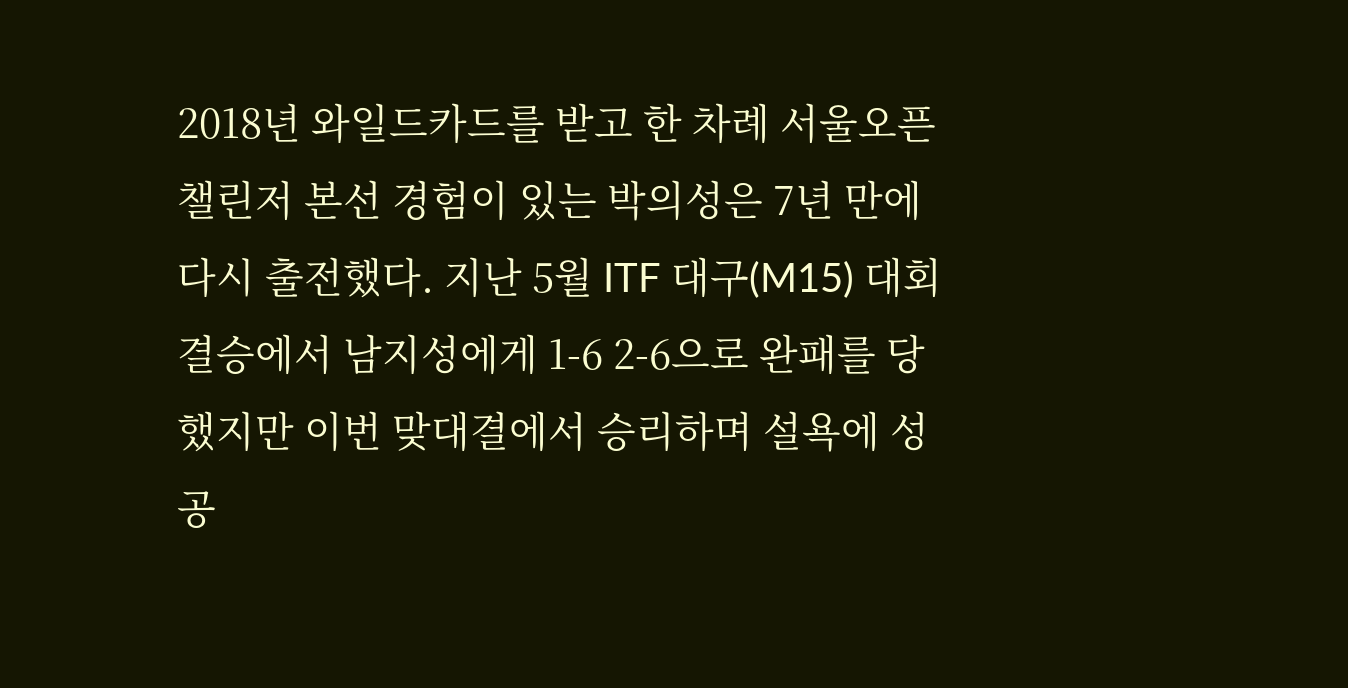2018년 와일드카드를 받고 한 차례 서울오픈챌린저 본선 경험이 있는 박의성은 7년 만에 다시 출전했다. 지난 5월 ITF 대구(M15) 대회 결승에서 남지성에게 1-6 2-6으로 완패를 당했지만 이번 맞대결에서 승리하며 설욕에 성공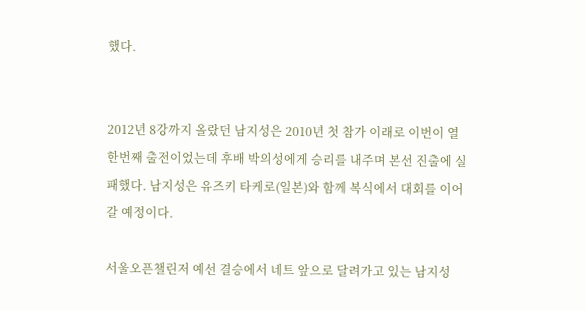했다.


2012년 8강까지 올랐던 남지성은 2010년 첫 참가 이래로 이번이 열한번째 출전이었는데 후배 박의성에게 승리를 내주며 본선 진출에 실패했다. 남지성은 유즈키 타케로(일본)와 함께 복식에서 대회를 이어갈 예정이다.

서울오픈챌린저 예선 결승에서 네트 앞으로 달려가고 있는 남지성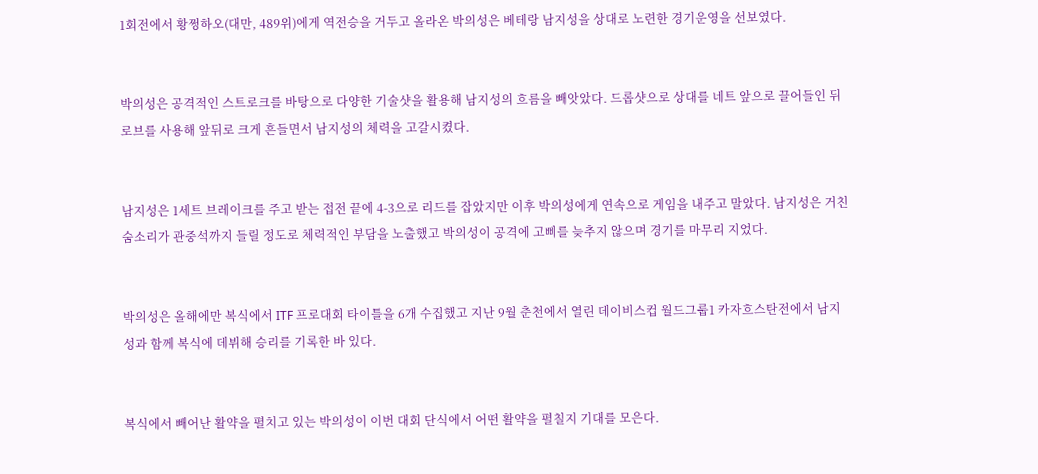1회전에서 황쩡하오(대만, 489위)에게 역전승을 거두고 올라온 박의성은 베테랑 남지성을 상대로 노련한 경기운영을 선보였다.


박의성은 공격적인 스트로크를 바탕으로 다양한 기술샷을 활용해 남지성의 흐름을 빼앗았다. 드롭샷으로 상대를 네트 앞으로 끌어들인 뒤 로브를 사용해 앞뒤로 크게 흔들면서 남지성의 체력을 고갈시켰다.


남지성은 1세트 브레이크를 주고 받는 접전 끝에 4-3으로 리드를 잡았지만 이후 박의성에게 연속으로 게임을 내주고 말았다. 남지성은 거친 숨소리가 관중석까지 들릴 정도로 체력적인 부담을 노출했고 박의성이 공격에 고삐를 늦추지 않으며 경기를 마무리 지었다.


박의성은 올해에만 복식에서 ITF 프로대회 타이틀을 6개 수집했고 지난 9월 춘천에서 열린 데이비스컵 월드그룹1 카자흐스탄전에서 남지성과 함께 복식에 데뷔해 승리를 기록한 바 있다.


복식에서 빼어난 활약을 펼치고 있는 박의성이 이번 대회 단식에서 어떤 활약을 펼칠지 기대를 모은다.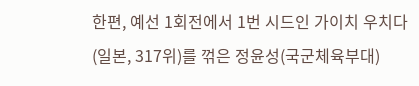한편, 예선 1회전에서 1번 시드인 가이치 우치다(일본, 317위)를 꺾은 정윤성(국군체육부대)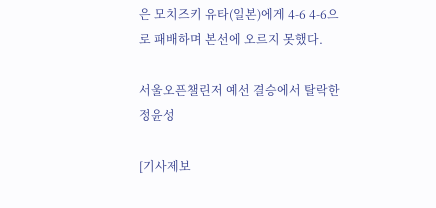은 모치즈키 유타(일본)에게 4-6 4-6으로 패배하며 본선에 오르지 못했다.

서울오픈챌린저 예선 결승에서 탈락한 정윤성

[기사제보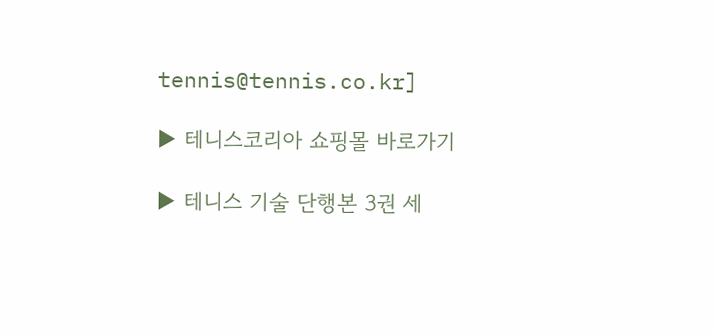tennis@tennis.co.kr]

▶ 테니스코리아 쇼핑몰 바로가기

▶ 테니스 기술 단행본 3권 세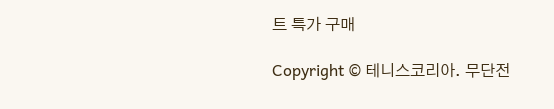트 특가 구매

Copyright © 테니스코리아. 무단전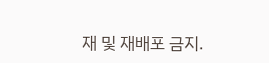재 및 재배포 금지.